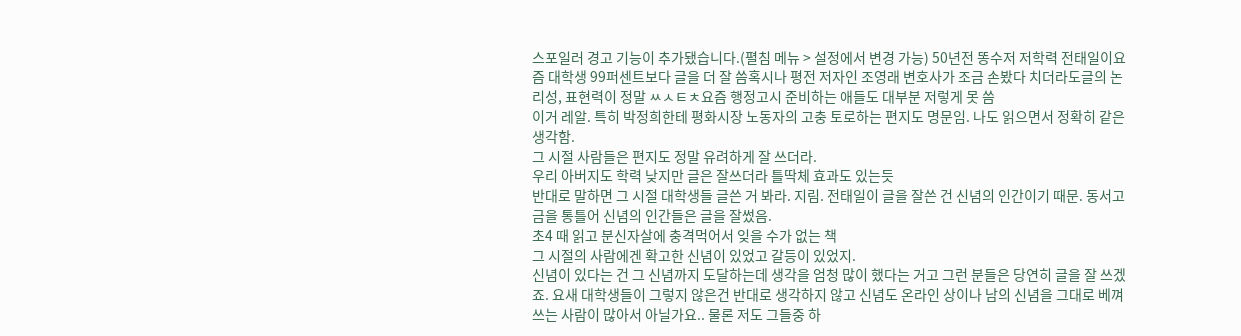스포일러 경고 기능이 추가됐습니다.(펼침 메뉴 > 설정에서 변경 가능) 50년전 똥수저 저학력 전태일이요즘 대학생 99퍼센트보다 글을 더 잘 씀혹시나 평전 저자인 조영래 변호사가 조금 손봤다 치더라도글의 논리성, 표현력이 정말 ㅆㅅㅌㅊ요즘 행정고시 준비하는 애들도 대부분 저렇게 못 씀
이거 레알. 특히 박정희한테 평화시장 노동자의 고충 토로하는 편지도 명문임. 나도 읽으면서 정확히 같은 생각함.
그 시절 사람들은 편지도 정말 유려하게 잘 쓰더라.
우리 아버지도 학력 낮지만 글은 잘쓰더라 틀딱체 효과도 있는듯
반대로 말하면 그 시절 대학생들 글쓴 거 봐라. 지림. 전태일이 글을 잘쓴 건 신념의 인간이기 때문. 동서고금을 통틀어 신념의 인간들은 글을 잘썼음.
초4 때 읽고 분신자살에 충격먹어서 잊을 수가 없는 책
그 시절의 사람에겐 확고한 신념이 있었고 갈등이 있었지.
신념이 있다는 건 그 신념까지 도달하는데 생각을 엄청 많이 했다는 거고 그런 분들은 당연히 글을 잘 쓰겠죠. 요새 대학생들이 그렇지 않은건 반대로 생각하지 않고 신념도 온라인 상이나 남의 신념을 그대로 베껴쓰는 사람이 많아서 아닐가요.. 물론 저도 그들중 하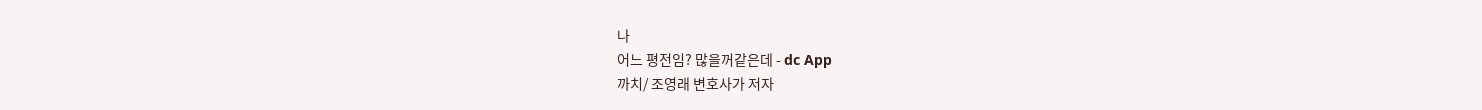나
어느 평전임? 많을꺼같은데 - dc App
까치/ 조영래 변호사가 저자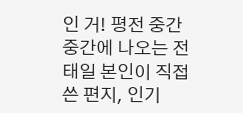인 거! 평전 중간중간에 나오는 전태일 본인이 직접 쓴 편지, 인기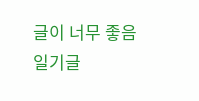글이 너무 좋음
일기글